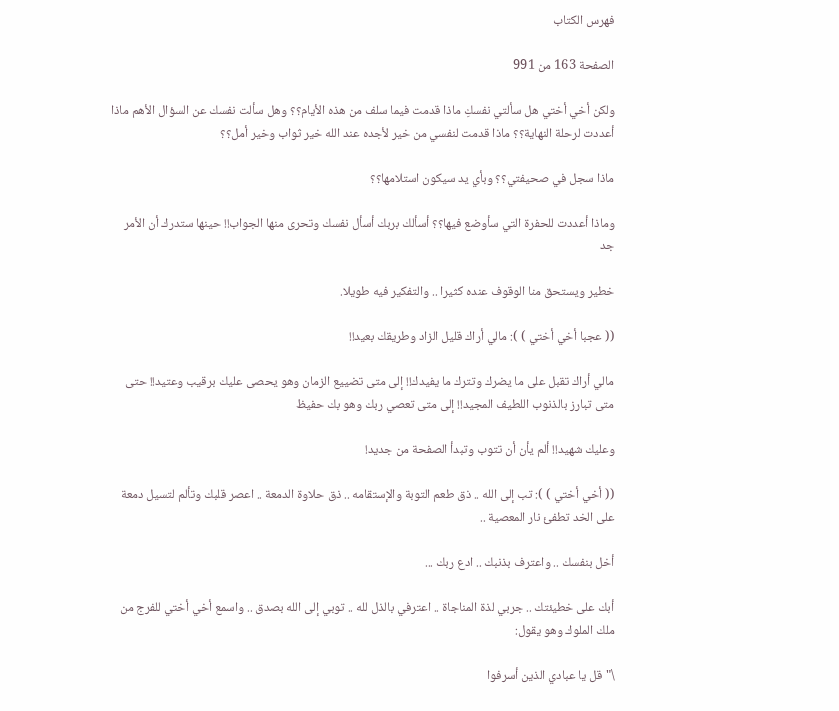فهرس الكتاب

الصفحة 163 من 991

ولكن أخي أختي هل سألتي نفسكِ ماذا قدمت فيما سلف من هذه الأيام؟؟ وهل سألت نفسك عن السؤال الأهم ماذا أعددت لرحلة النهاية؟؟ ماذا قدمت لنفسي من خير لأجده عند الله خير ثواب وخير أمل؟؟

ماذا سجل في صحيفتي؟؟ وبأي يد سيكون استلامها؟؟

وماذا أعددت للحفرة التي سأوضع فيها؟؟ أسألك بربك أسأل نفسك وتحرى منها الجواب!! حينها ستدرك أن الأمر جد

خطير ويستحق منا الوقوف عنده كثيرا .. والتفكير فيه طويلا.

(( عجبا أخي أختي ) ): مالي أراك قليل الزاد وطريقك بعيد!!

مالي أراك تقبل على ما يضرك وتترك ما يفيدك!! إلى متى تضييع الزمان وهو يحصى عليك برقيب وعتيد!! حتى متى تبارز بالذنوب اللطيف المجيد!! إلى متى تعصي ربك وهو بك حفيظ

وعليك شهيد!! ألم يأن أن تتوب وتبدأ الصفحة من جديد!

(( أخي أختي ) ): تب إلى الله .. ذق طعم التوبة والإستقامه .. ذق حلاوة الدمعة .. اعصر قلبك وتألم لتسيل دمعة على الخد تطفئ نار المعصية ..

أخل بنفسك .. واعترف بذنبك .. ادع ربك ...

أبك على خطيئتك .. جربي لذة المناجاة .. اعترفي بالذل لله .. توبي إلى الله بصدق .. واسمع أخي أختي للفرج من ملك الملوك وهو يقول:

\"قل يا عبادي الذين أسرفوا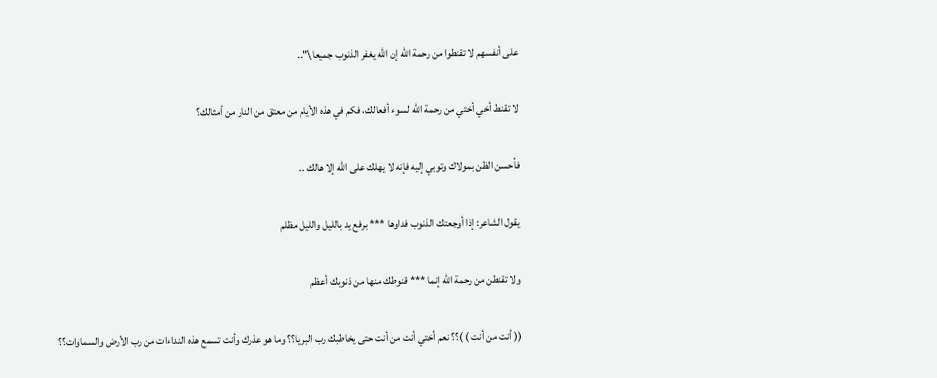على أنفسهم لا تقنطوا من رحمة الله إن الله يغفر الذنوب جميعا\"..

لا تقنط أخي أختي من رحمة الله لسوء أفعالك، فكم في هذه الأيام من معتق من النار من أمثالك؟

فأحسن الظن بمولاك وتوبي إليه فإنه لا يهلك على الله إلا هالك ..

يقول الشاعر: إذا أوجعتك الذنوب فداوها *** برفع يد بالليل والليل مظلم

ولا تقنطن من رحمة الله إنما *** قنوطك منها من ذنوبك أعظم

(( أنت من أنت ) )؟؟ نعم أختي أنت من أنت حتى يخاطبك رب البريا؟؟ وما هو عذرك وأنت تسمع هذه النداءات من رب الأرض والسماوات؟؟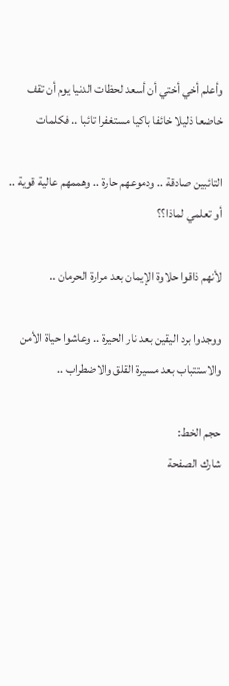وأعلم أخي أختي أن أسعد لحظات الدنيا يوم أن تقف خاضعا ذليلا خائفا باكيا مستغفرا تائبا .. فكلمات

التائبين صادقة .. ودموعهم حارة .. وهممهم عالية قوية .. أو تعلمي لماذا؟؟

لأنهم ذاقوا حلاوة الإيمان بعد مرارة الحرمان ..

ووجدوا برد اليقين بعد نار الحيرة .. وعاشوا حياة الأمن والاستتباب بعد مسيرة القلق والاضطراب ..

حجم الخط:
شارك الصفحة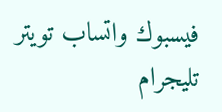فيسبوك واتساب تويتر تليجرام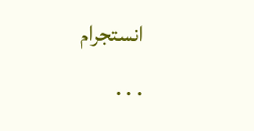انستجرام
. . .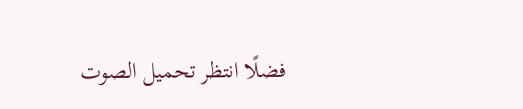فضلًا انتظر تحميل الصوت